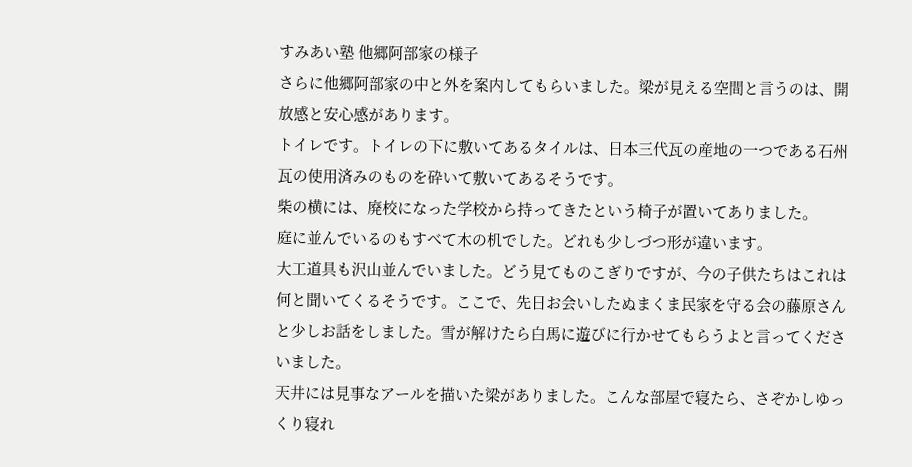すみあい塾 他郷阿部家の様子
さらに他郷阿部家の中と外を案内してもらいました。梁が見える空間と言うのは、開放感と安心感があります。
トイレです。トイレの下に敷いてあるタイルは、日本三代瓦の産地の一つである石州瓦の使用済みのものを砕いて敷いてあるそうです。
柴の横には、廃校になった学校から持ってきたという椅子が置いてありました。
庭に並んでいるのもすべて木の机でした。どれも少しづつ形が違います。
大工道具も沢山並んでいました。どう見てものこぎりですが、今の子供たちはこれは何と聞いてくるそうです。ここで、先日お会いしたぬまくま民家を守る会の藤原さんと少しお話をしました。雪が解けたら白馬に遊びに行かせてもらうよと言ってくださいました。
天井には見事なアールを描いた梁がありました。こんな部屋で寝たら、さぞかしゆっくり寝れ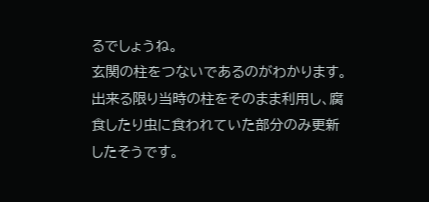るでしょうね。
玄関の柱をつないであるのがわかります。出来る限り当時の柱をそのまま利用し、腐食したり虫に食われていた部分のみ更新したそうです。